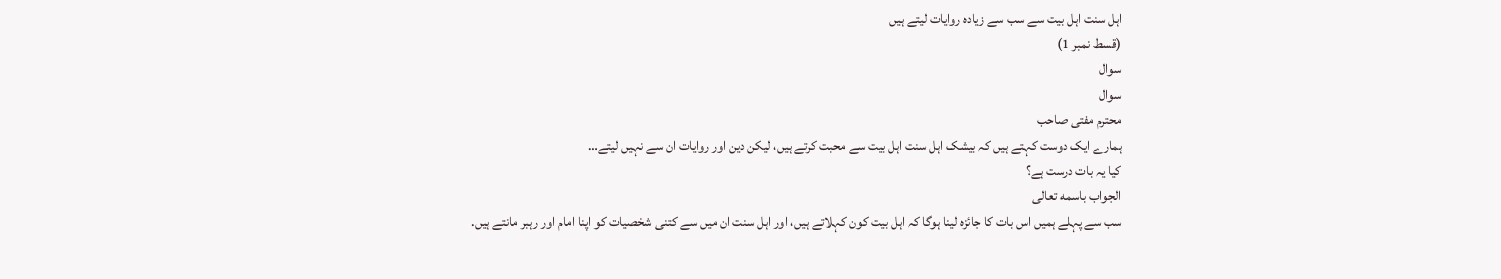اہل سنت اہل بیت سے سب سے زیادہ روایات لیتے ہیں
(قسط نمبر 1)
سوال
سوال
محترم مفتی صاحب
ہمارے ایک دوست کہتے ہیں کہ بیشک اہل سنت اہل بیت سے محبت کرتے ہیں، لیکن دین اور روایات ان سے نہیں لیتے…
کیا یہ بات درست ہے؟
الجواب باسمه تعالی
سب سے پہلے ہمیں اس بات کا جائزہ لینا ہوگا کہ اہل بیت کون کہلاتے ہیں، اور اہل سنت ان میں سے کتنی شخصیات کو اپنا امام اور رہبر مانتے ہیں.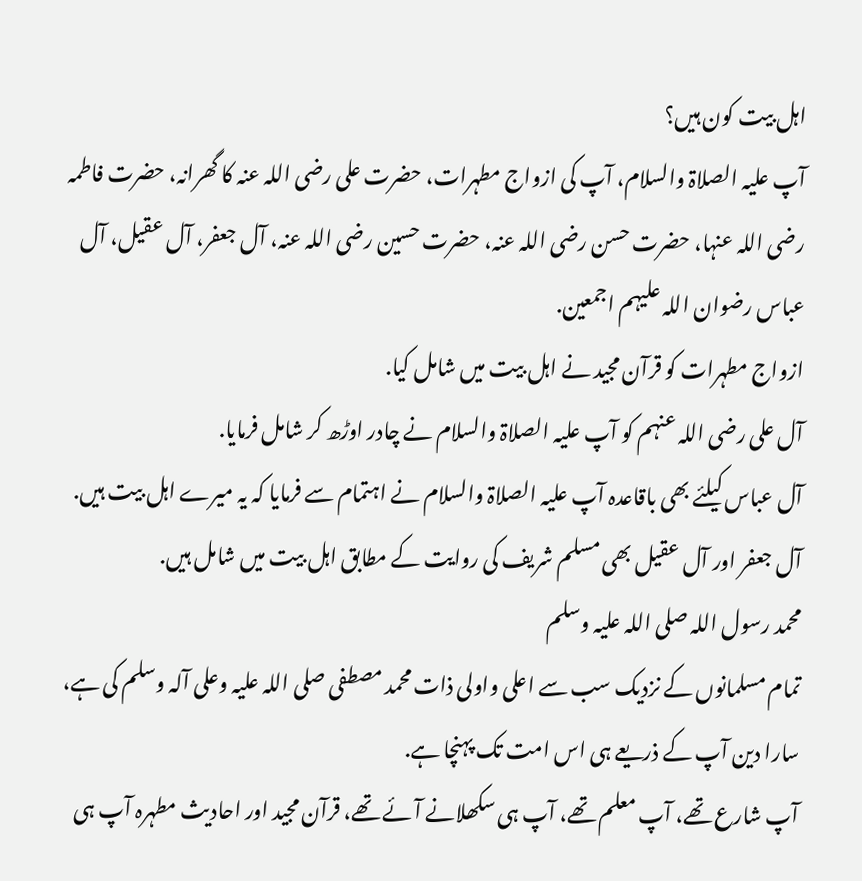اہل بیت کون ہیں؟
آپ علیہ الصلاۃ والسلام، آپ کی ازواج مطہرات، حضرت علی رضی اللہ عنہ کا گھرانہ، حضرت فاطمہ رضی اللہ عنہا، حضرت حسن رضی اللہ عنہ، حضرت حسین رضی اللہ عنہ، آل جعفر، آل عقیل، آل عباس رضوان اللہ علیہم اجمعین.
ازواج مطہرات کو قرآن مجید نے اہل بیت میں شامل کیا.
آل علی رضی اللہ عنہم کو آپ علیہ الصلاۃ والسلام نے چادر اوڑھ کر شامل فرمایا.
آل عباس کیلئے بھی باقاعدہ آپ علیہ الصلاۃ والسلام نے اہتمام سے فرمایا کہ یہ میرے اہل بیت ہیں.
آل جعفر اور آل عقیل بھی مسلم شریف کی روایت کے مطابق اہل بیت میں شامل ہیں.
محمد رسول اللہ صلی اللہ علیہ وسلم
تمام مسلمانوں کے نزدیک سب سے اعلی واولی ذات محمد مصطفی صلی اللہ علیہ وعلی آلہ وسلم کی ہے، سارا دین آپ کے ذریعے ہی اس امت تک پہنچا ہے.
آپ شارع تھے، آپ معلم تھے، آپ ہی سکھلانے آئے تھے، قرآن مجید اور احادیث مطہرہ آپ ہی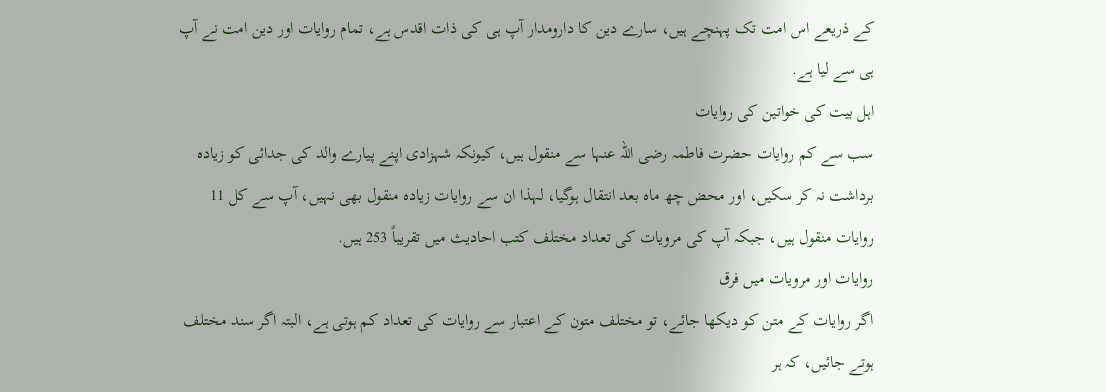کے ذریعے اس امت تک پہنچے ہیں، سارے دین کا دارومدار آپ ہی کی ذات اقدس ہے، تمام روایات اور دین امت نے آپ ہی سے لیا ہے.
اہل بیت کی خواتین کی روایات
سب سے کم روایات حضرت فاطمہ رضی اللہ عنہا سے منقول ہیں، کیونکہ شہزادی اپنے پیارے والد کی جدائی کو زیادہ برداشت نہ کر سکیں، اور محض چھ ماہ بعد انتقال ہوگیا، لہذا ان سے روایات زیادہ منقول بھی نہیں، آپ سے کل 11 روایات منقول ہیں، جبکہ آپ کی مرویات کی تعداد مختلف کتب احادیث میں تقریباً 253 ہیں.
روایات اور مرویات میں فرق
اگر روایات کے متن کو دیکھا جائے، تو مختلف متون کے اعتبار سے روایات کی تعداد کم ہوتی ہے، البتہ اگر سند مختلف ہوتے جائیں، کہ ہر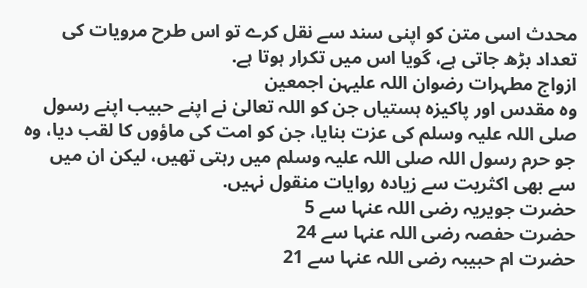محدث اسی متن کو اپنی سند سے نقل کرے تو اس طرح مرویات کی تعداد بڑھ جاتی ہے، گویا اس میں تکرار ہوتا ہے.
ازواج مطہرات رضوان اللہ علیہن اجمعین
وہ مقدس اور پاکیزہ ہستیاں جن کو اللہ تعالیٰ نے اپنے حبیب اپنے رسول صلی اللہ علیہ وسلم کی عزت بنایا، جن کو امت کی ماؤوں کا لقب دیا، وہ جو حرم رسول اللہ صلی اللہ علیہ وسلم میں رہتی تھیں، لیکن ان میں سے بھی اکثریت سے زیادہ روایات منقول نہیں.
حضرت جویریہ رضی اللہ عنہا سے 5
حضرت حفصہ رضی اللہ عنہا سے 24
حضرت ام حبیبہ رضی اللہ عنہا سے 21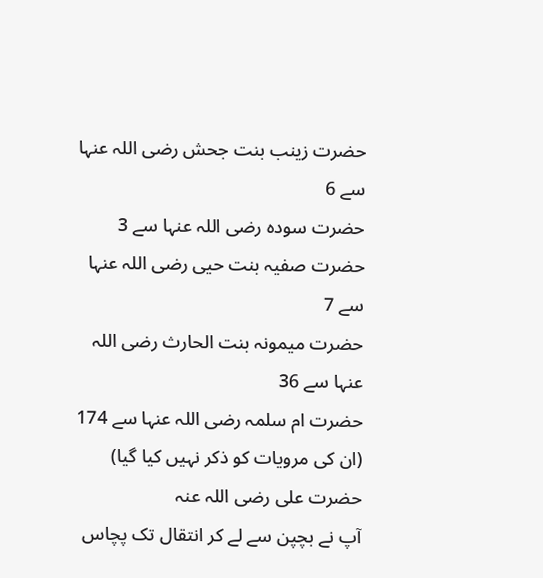حضرت زینب بنت جحش رضی اللہ عنہا سے 6
حضرت سودہ رضی اللہ عنہا سے 3
حضرت صفیہ بنت حیی رضی اللہ عنہا سے 7
حضرت میمونہ بنت الحارث رضی اللہ عنہا سے 36
حضرت ام سلمہ رضی اللہ عنہا سے 174
(ان کی مرویات کو ذکر نہیں کیا گیا)
حضرت علی رضی اللہ عنہ
آپ نے بچپن سے لے کر انتقال تک پچاس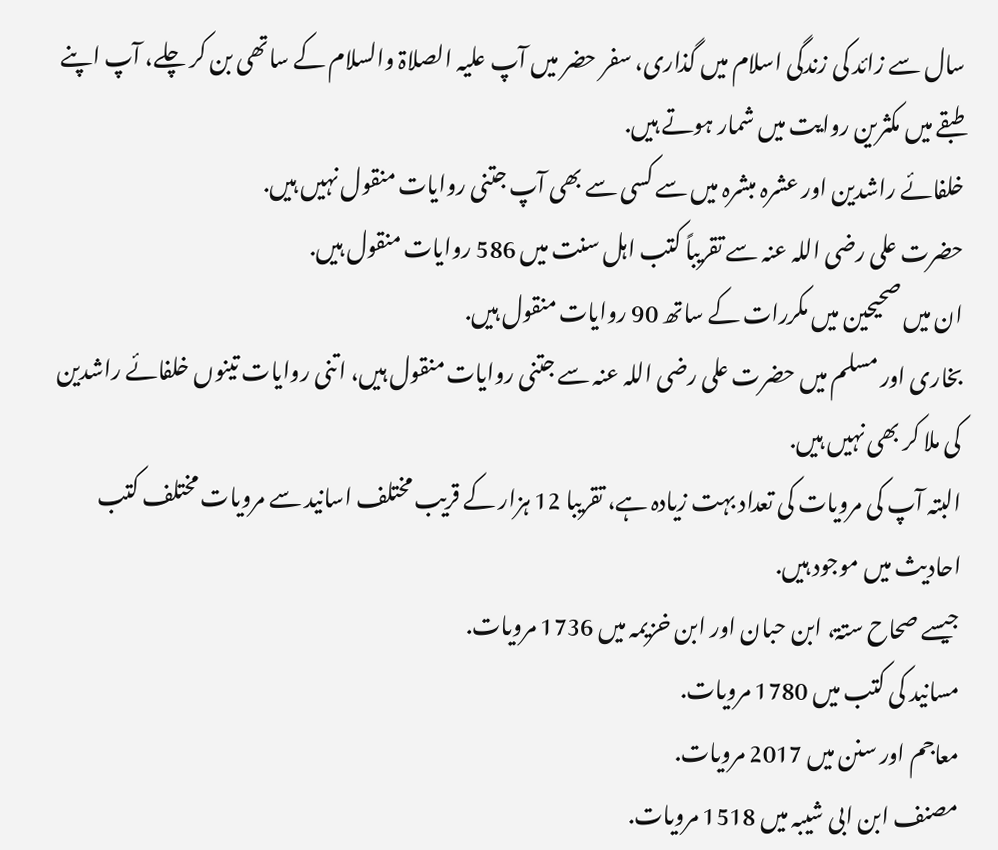سال سے زائد کی زندگی اسلام میں گذاری، سفر حضر میں آپ علیہ الصلاۃ والسلام کے ساتھی بن کر چلے، آپ اپنے طبقے میں مکثرین روایت میں شمار ہوتے ہیں.
خلفائے راشدین اور عشرہ مبشرہ میں سے کسی سے بھی آپ جتنی روایات منقول نہیں ہیں.
حضرت علی رضی اللہ عنہ سے تقریباً کتب اہل سنت میں 586 روایات منقول ہیں.
ان میں صحیحین میں مکررات کے ساتھ 90 روایات منقول ہیں.
بخاری اور مسلم میں حضرت علی رضی اللہ عنہ سے جتنی روایات منقول ہیں، اتنی روایات تینوں خلفائے راشدین کی ملا کر بھی نہیں ہیں.
البتہ آپ کی مرویات کی تعداد بہت زیادہ ہے، تقریبا 12 ہزار کے قریب مختلف اسانید سے مرویات مختلف کتب احادیث میں موجود ہیں.
جیسے صحاح ستۃ، ابن حبان اور ابن خزیمہ میں 1736 مرويات.
مسانید کی کتب میں 1780 مرویات.
معاجم اور سنن میں 2017 مرویات.
مصنف ابن ابی شیبہ میں 1518 مرویات.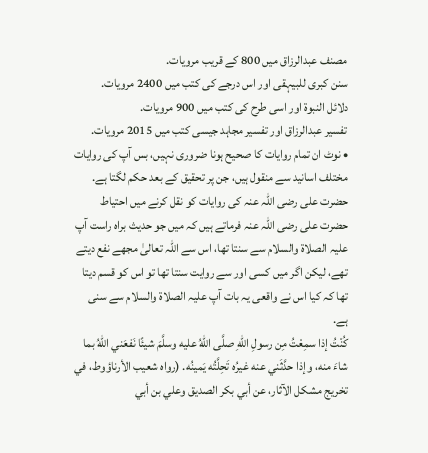مصنف عبدالرزاق میں 800 کے قریب مرویات.
سنن کبری للبیہقی اور اس درجے کی کتب میں 2400 مرویات.
دلائل النبوۃ اور اسی طرح کی کتب میں 900 مرویات.
تفسیر عبدالرزاق اور تفسیر مجاہد جیسی کتب میں 2015 مرویات.
• نوٹ ان تمام روایات کا صحیح ہونا ضروری نہیں، بس آپ کی روایات مختلف اسانید سے منقول ہیں، جن پر تحقیق کے بعد حکم لگتا ہے.
حضرت علی رضی اللہ عنہ کی روایات کو نقل کرنے میں احتیاط
حضرت علی رضی اللہ عنہ فرماتے ہیں کہ میں جو حدیث براہ راست آپ علیہ الصلاۃ والسلام سے سنتا تھا، اس سے اللہ تعالیٰ مجھے نفع دیتے تھے، لیکن اگر میں کسی اور سے روایت سنتا تھا تو اس کو قسم دیتا تھا کہ کیا اس نے واقعی یہ بات آپ علیہ الصلاۃ والسلام سے سنی ہے.
كُنْتُ إذا سمِعْتُ مِن رسولِ اللهِ صلَّى اللهُ عليه وسلَّمَ شيئًا نَفعَني اللهُ بما شاءَ منه، وإذا حدَّثَني عنه غيرُه تَحِلَّتُه يَمينُه. (رواه شعيب الأرناؤوط، في تخريج مشكل الآثار، عن أبي بكر الصديق وعلي بن أبي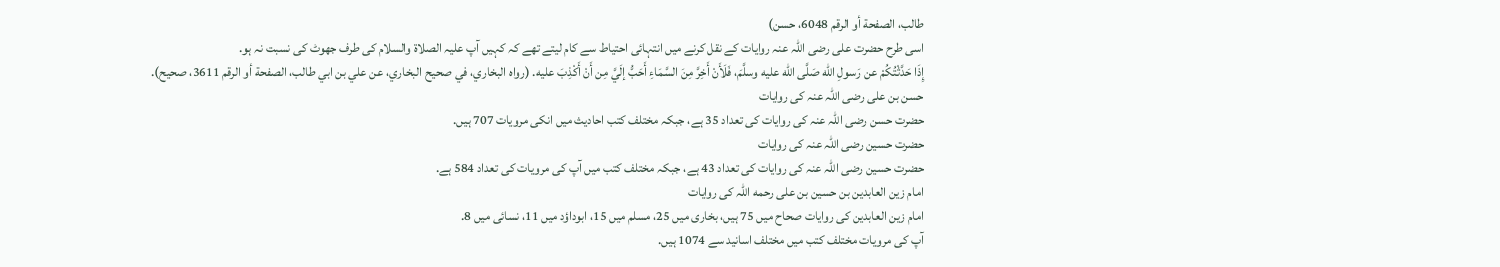طالب، الصفحة أو الرقم 6048، حسن)
اسی طرح حضرت علی رضی اللہ عنہ روایات کے نقل کرنے میں انتہائی احتیاط سے کام لیتے تھے کہ کہیں آپ علیہ الصلاۃ والسلام کی طرف جھوٹ کی نسبت نہ ہو.
إِذَا حَدَّثْتُكُمْ عن رَسولِ الله صَلَّى الله عليه وسلَّمَ، فَلَأَنْ أَخِرَّ مِنَ السَّمَاءِ أَحَبُّ إلَيَّ مِن أَنْ أَكْذِبَ عليه. (رواه البخاري، في صحيح البخاري، عن علي بن ابي طالب، الصفحة أو الرقم 3611، صحيح).
حسن بن علی رضی اللہ عنہ کی روایات
حضرت حسن رضی اللہ عنہ کی روایات کی تعداد 35 ہے، جبکہ مختلف کتب احادیث میں انکی مرویات 707 ہیں.
حضرت حسین رضی اللہ عنہ کی روایات
حضرت حسین رضی اللہ عنہ کی روایات کی تعداد 43 ہے، جبکہ مختلف کتب میں آپ کی مرویات کی تعداد 584 ہے.
امام زین العابدین بن حسین بن علی رحمه اللہ کی روایات
امام زین العابدین کی روایات صحاح میں 75 ہیں، بخاری میں 25، مسلم میں 15، ابوداؤد میں 11، نسائی میں 8.
آپ کی مرویات مختلف کتب میں مختلف اسانید سے 1074 ہیں.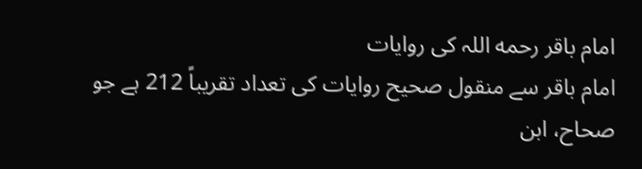امام باقر رحمه اللہ کی روایات
امام باقر سے منقول صحیح روایات کی تعداد تقریباً 212 ہے جو صحاح، ابن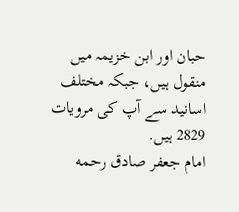حبان اور ابن خزیمہ میں منقول ہیں، جبکہ مختلف اسانید سے آپ کی مرویات 2829 ہیں.
امام جعفر صادق رحمه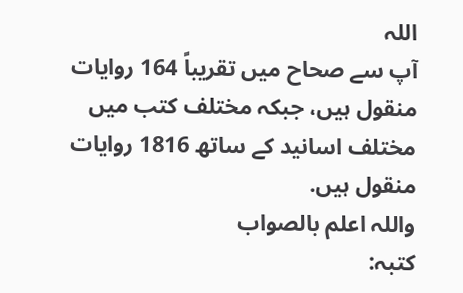اللہ
آپ سے صحاح میں تقریباً 164 روایات منقول ہیں، جبکہ مختلف کتب میں مختلف اسانید کے ساتھ 1816 روایات منقول ہیں.
واللہ اعلم بالصواب
کتبہ: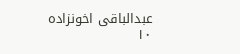عبدالباقی اخونزادہ
١٠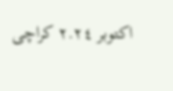اکتوبر ٢.٢٤ کراچی